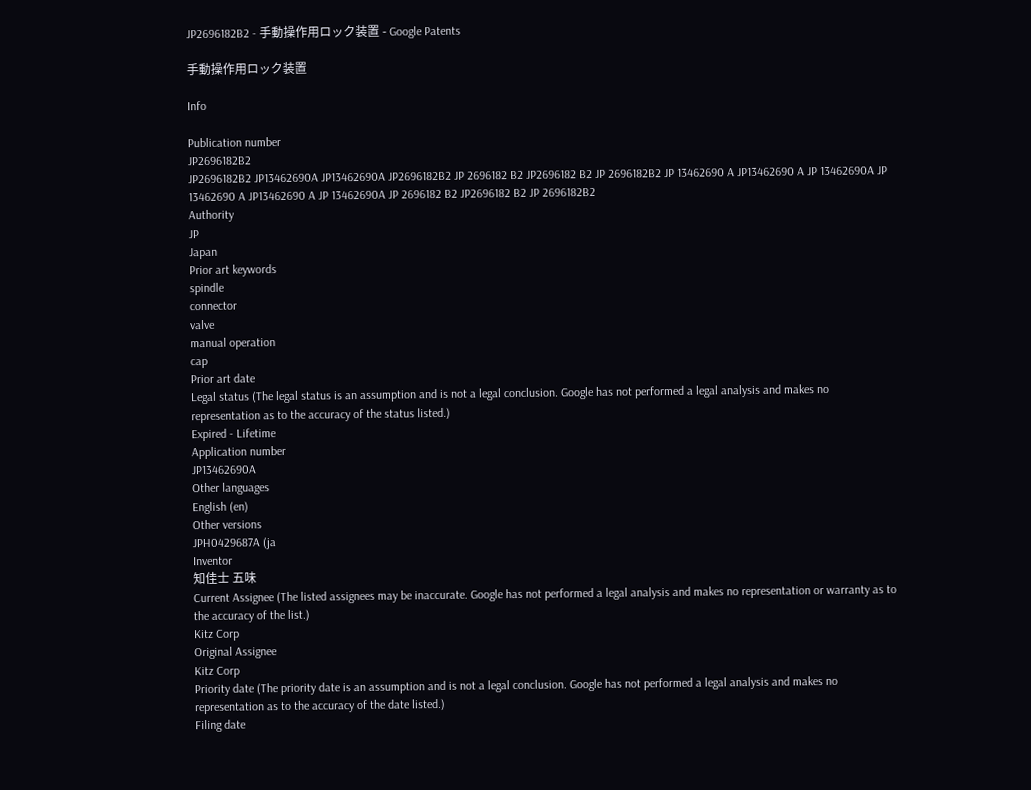JP2696182B2 - 手動操作用ロック装置 - Google Patents

手動操作用ロック装置

Info

Publication number
JP2696182B2
JP2696182B2 JP13462690A JP13462690A JP2696182B2 JP 2696182 B2 JP2696182 B2 JP 2696182B2 JP 13462690 A JP13462690 A JP 13462690A JP 13462690 A JP13462690 A JP 13462690A JP 2696182 B2 JP2696182 B2 JP 2696182B2
Authority
JP
Japan
Prior art keywords
spindle
connector
valve
manual operation
cap
Prior art date
Legal status (The legal status is an assumption and is not a legal conclusion. Google has not performed a legal analysis and makes no representation as to the accuracy of the status listed.)
Expired - Lifetime
Application number
JP13462690A
Other languages
English (en)
Other versions
JPH0429687A (ja
Inventor
知佳士 五味
Current Assignee (The listed assignees may be inaccurate. Google has not performed a legal analysis and makes no representation or warranty as to the accuracy of the list.)
Kitz Corp
Original Assignee
Kitz Corp
Priority date (The priority date is an assumption and is not a legal conclusion. Google has not performed a legal analysis and makes no representation as to the accuracy of the date listed.)
Filing date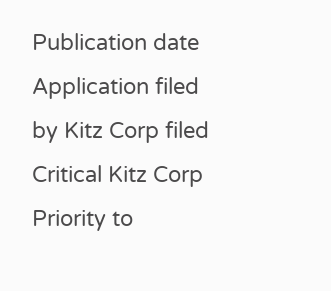Publication date
Application filed by Kitz Corp filed Critical Kitz Corp
Priority to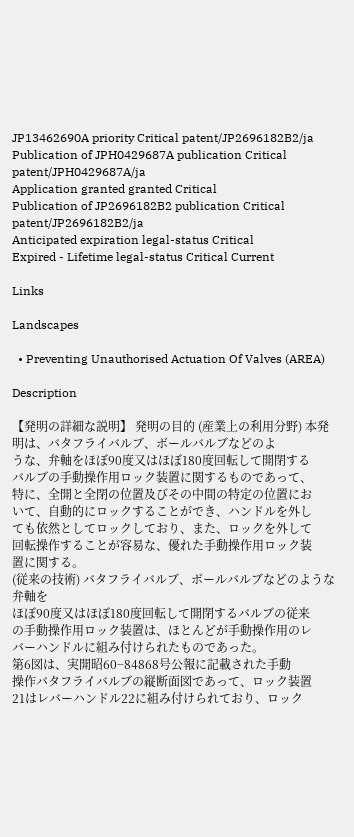JP13462690A priority Critical patent/JP2696182B2/ja
Publication of JPH0429687A publication Critical patent/JPH0429687A/ja
Application granted granted Critical
Publication of JP2696182B2 publication Critical patent/JP2696182B2/ja
Anticipated expiration legal-status Critical
Expired - Lifetime legal-status Critical Current

Links

Landscapes

  • Preventing Unauthorised Actuation Of Valves (AREA)

Description

【発明の詳細な説明】 発明の目的 (産業上の利用分野) 本発明は、バタフライバルブ、ボールバルブなどのよ
うな、弁軸をほぼ90度又はほぼ180度回転して開閉する
バルブの手動操作用ロック装置に関するものであって、
特に、全開と全閉の位置及びその中間の特定の位置にお
いて、自動的にロックすることができ、ハンドルを外し
ても依然としてロックしており、また、ロックを外して
回転操作することが容易な、優れた手動操作用ロック装
置に関する。
(従来の技術) バタフライバルブ、ボールバルブなどのような弁軸を
ほぼ90度又はほぼ180度回転して開閉するバルブの従来
の手動操作用ロック装置は、ほとんどが手動操作用のレ
バーハンドルに組み付けられたものであった。
第6図は、実開昭60−84868号公報に記載された手動
操作バタフライバルブの縦断面図であって、ロック装置
21はレバーハンドル22に組み付けられており、ロック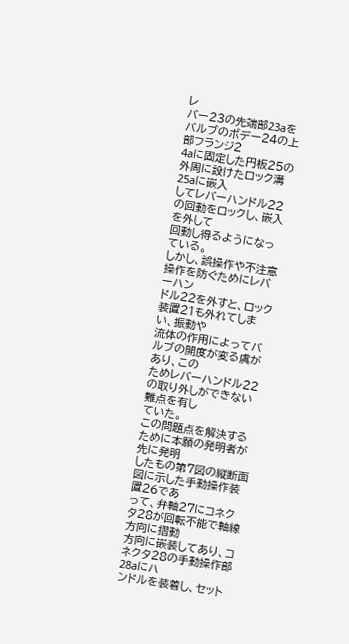レ
バー23の先端部23aをバルブのボデー24の上部フランジ2
4aに固定した円板25の外周に設けたロック溝25aに嵌入
してレバーハンドル22の回動をロックし、嵌入を外して
回動し得るようになっている。
しかし、誤操作や不注意操作を防ぐためにレバーハン
ドル22を外すと、ロック装置21も外れてしまい、振動や
流体の作用によってバルブの開度が変る虞があり、この
ためレバーハンドル22の取り外しができない難点を有し
ていた。
この問題点を解決するために本願の発明者が先に発明
したもの第7図の縦断面図に示した手動操作装置26であ
って、弁軸27にコネクタ28が回転不能で軸線方向に摺動
方向に嵌装してあり、コネクタ28の手動操作部28aにハ
ンドルを装着し、セット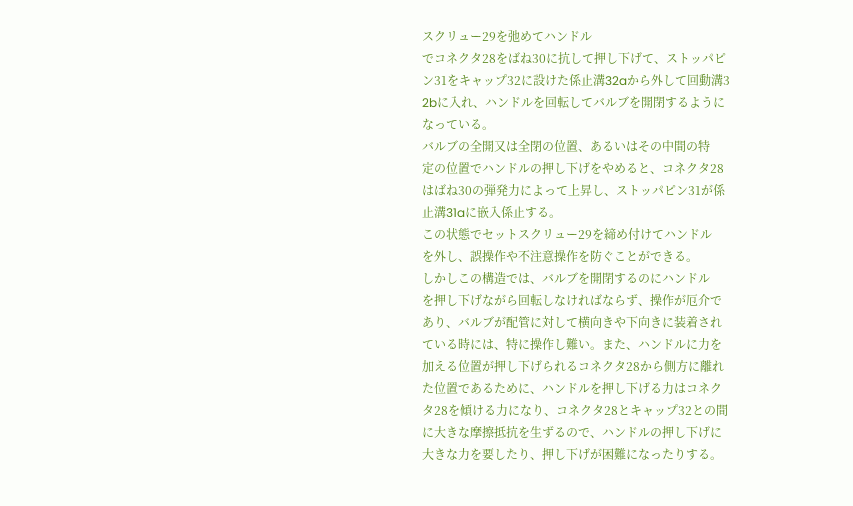スクリュー29を弛めてハンドル
でコネクタ28をばね30に抗して押し下げて、ストッパピ
ン31をキャップ32に設けた係止溝32aから外して回動溝3
2bに入れ、ハンドルを回転してバルブを開閉するように
なっている。
バルブの全開又は全閉の位置、あるいはその中間の特
定の位置でハンドルの押し下げをやめると、コネクタ28
はばね30の弾発力によって上昇し、ストッパピン31が係
止溝31aに嵌入係止する。
この状態でセットスクリュー29を締め付けてハンドル
を外し、誤操作や不注意操作を防ぐことができる。
しかしこの構造では、バルブを開閉するのにハンドル
を押し下げながら回転しなければならず、操作が厄介で
あり、バルブが配管に対して横向きや下向きに装着され
ている時には、特に操作し難い。また、ハンドルに力を
加える位置が押し下げられるコネクタ28から側方に離れ
た位置であるために、ハンドルを押し下げる力はコネク
タ28を傾ける力になり、コネクタ28とキャップ32との間
に大きな摩擦抵抗を生ずるので、ハンドルの押し下げに
大きな力を要したり、押し下げが困難になったりする。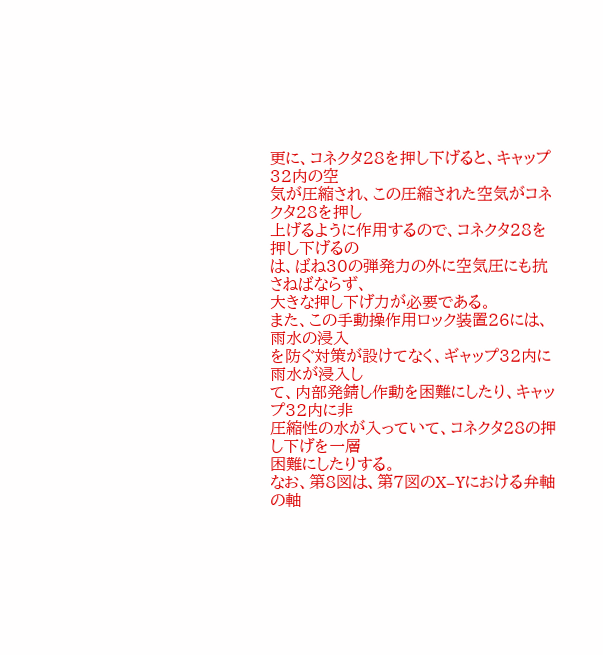更に、コネクタ28を押し下げると、キャップ32内の空
気が圧縮され、この圧縮された空気がコネクタ28を押し
上げるように作用するので、コネクタ28を押し下げるの
は、ばね30の弾発力の外に空気圧にも抗さねばならず、
大きな押し下げ力が必要である。
また、この手動操作用ロック装置26には、雨水の浸入
を防ぐ対策が設けてなく、ギャップ32内に雨水が浸入し
て、内部発錆し作動を困難にしたり、キャップ32内に非
圧縮性の水が入っていて、コネクタ28の押し下げを一層
困難にしたりする。
なお、第8図は、第7図のX−Yにおける弁軸の軸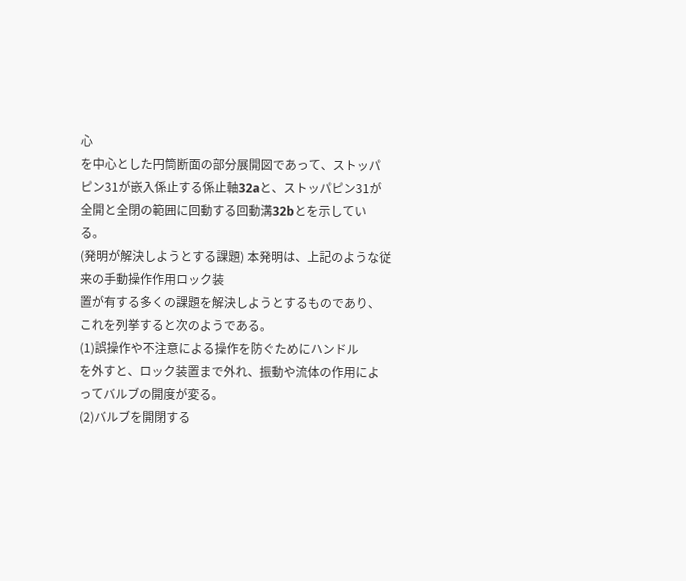心
を中心とした円筒断面の部分展開図であって、ストッパ
ピン31が嵌入係止する係止軸32aと、ストッパピン31が
全開と全閉の範囲に回動する回動溝32bとを示してい
る。
(発明が解決しようとする課題) 本発明は、上記のような従来の手動操作作用ロック装
置が有する多くの課題を解決しようとするものであり、
これを列挙すると次のようである。
(1)誤操作や不注意による操作を防ぐためにハンドル
を外すと、ロック装置まで外れ、振動や流体の作用によ
ってバルブの開度が変る。
(2)バルブを開閉する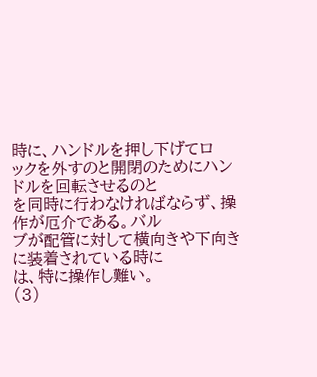時に、ハンドルを押し下げてロ
ックを外すのと開閉のためにハンドルを回転させるのと
を同時に行わなければならず、操作が厄介である。バル
ブが配管に対して横向きや下向きに装着されている時に
は、特に操作し難い。
(3)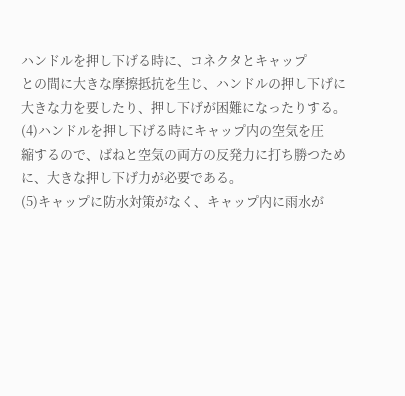ハンドルを押し下げる時に、コネクタとキャップ
との間に大きな摩擦抵抗を生じ、ハンドルの押し下げに
大きな力を要したり、押し下げが困難になったりする。
(4)ハンドルを押し下げる時にキャップ内の空気を圧
縮するので、ばねと空気の両方の反発力に打ち勝つため
に、大きな押し下げ力が必要である。
(5)キャップに防水対策がなく、キャップ内に雨水が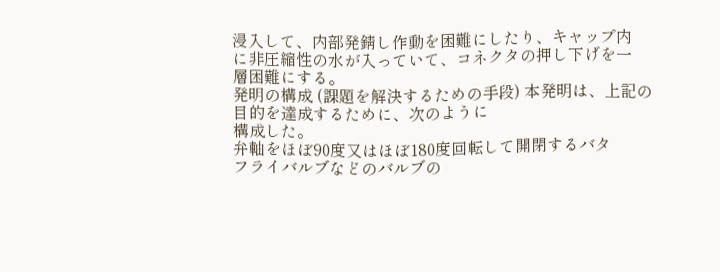浸入して、内部発錆し作動を困難にしたり、キャップ内
に非圧縮性の水が入っていて、コネクタの押し下げを一
層困難にする。
発明の構成 (課題を解決するための手段) 本発明は、上記の目的を達成するために、次のように
構成した。
弁軸をほぼ90度又はほぼ180度回転して開閉するバタ
フライバルブなどのバルブの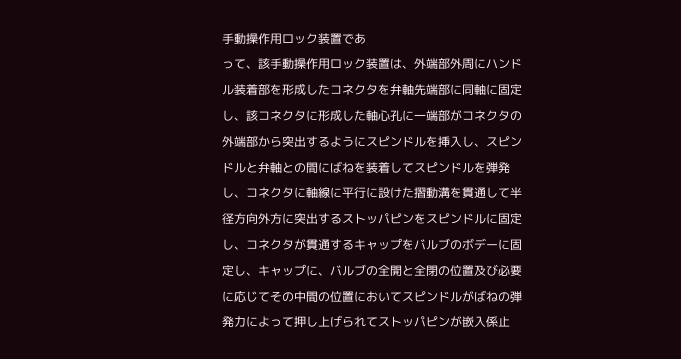手動操作用ロック装置であ
って、該手動操作用ロック装置は、外端部外周にハンド
ル装着部を形成したコネクタを弁軸先端部に同軸に固定
し、該コネクタに形成した軸心孔に一端部がコネクタの
外端部から突出するようにスピンドルを挿入し、スピン
ドルと弁軸との間にばねを装着してスピンドルを弾発
し、コネクタに軸線に平行に設けた摺動溝を貫通して半
径方向外方に突出するストッパピンをスピンドルに固定
し、コネクタが貫通するキャップをバルブのボデーに固
定し、キャップに、バルブの全開と全閉の位置及び必要
に応じてその中間の位置においてスピンドルがばねの弾
発力によって押し上げられてストッパピンが嵌入係止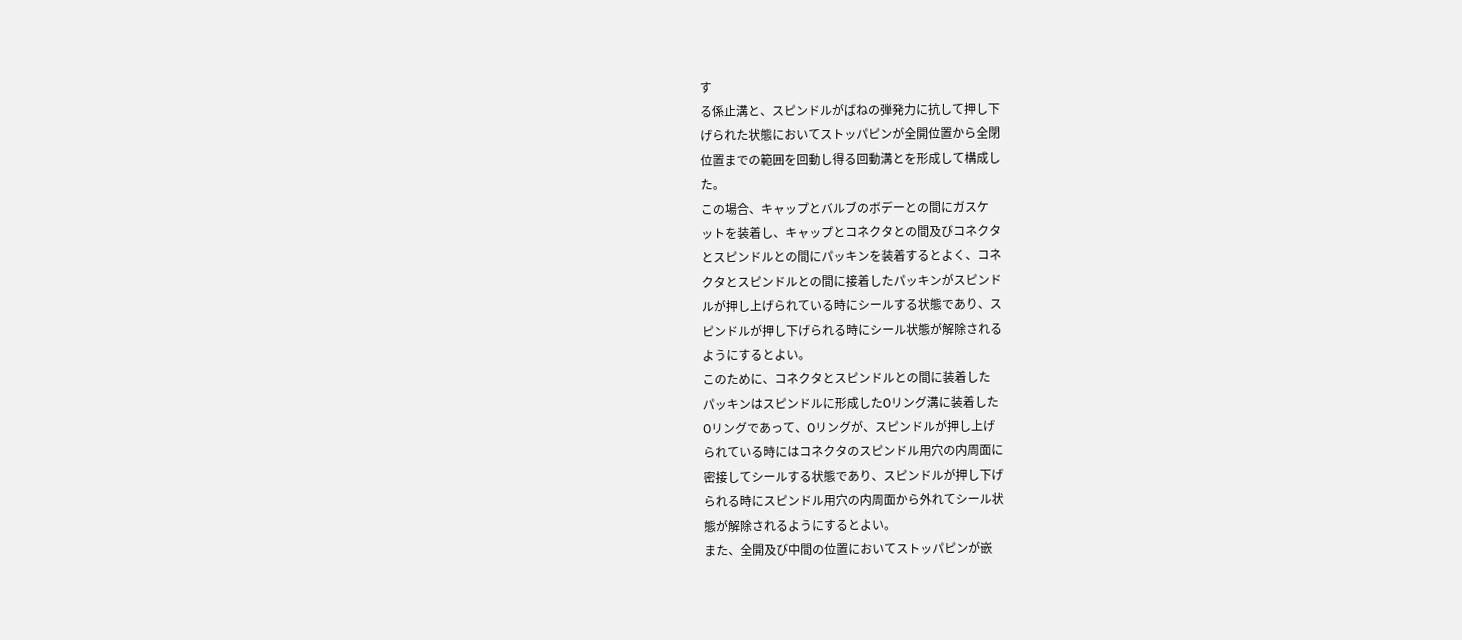す
る係止溝と、スピンドルがばねの弾発力に抗して押し下
げられた状態においてストッパピンが全開位置から全閉
位置までの範囲を回動し得る回動溝とを形成して構成し
た。
この場合、キャップとバルブのボデーとの間にガスケ
ットを装着し、キャップとコネクタとの間及びコネクタ
とスピンドルとの間にパッキンを装着するとよく、コネ
クタとスピンドルとの間に接着したパッキンがスピンド
ルが押し上げられている時にシールする状態であり、ス
ピンドルが押し下げられる時にシール状態が解除される
ようにするとよい。
このために、コネクタとスピンドルとの間に装着した
パッキンはスピンドルに形成したOリング溝に装着した
Oリングであって、Oリングが、スピンドルが押し上げ
られている時にはコネクタのスピンドル用穴の内周面に
密接してシールする状態であり、スピンドルが押し下げ
られる時にスピンドル用穴の内周面から外れてシール状
態が解除されるようにするとよい。
また、全開及び中間の位置においてストッパピンが嵌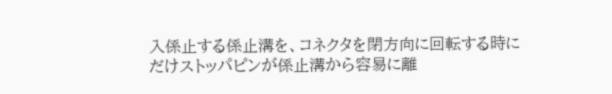入係止する係止溝を、コネクタを閉方向に回転する時に
だけストッパピンが係止溝から容易に離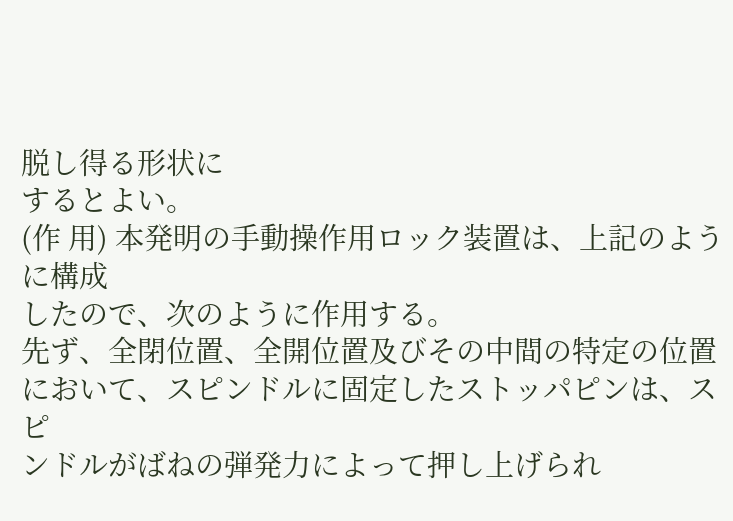脱し得る形状に
するとよい。
(作 用) 本発明の手動操作用ロック装置は、上記のように構成
したので、次のように作用する。
先ず、全閉位置、全開位置及びその中間の特定の位置
において、スピンドルに固定したストッパピンは、スピ
ンドルがばねの弾発力によって押し上げられ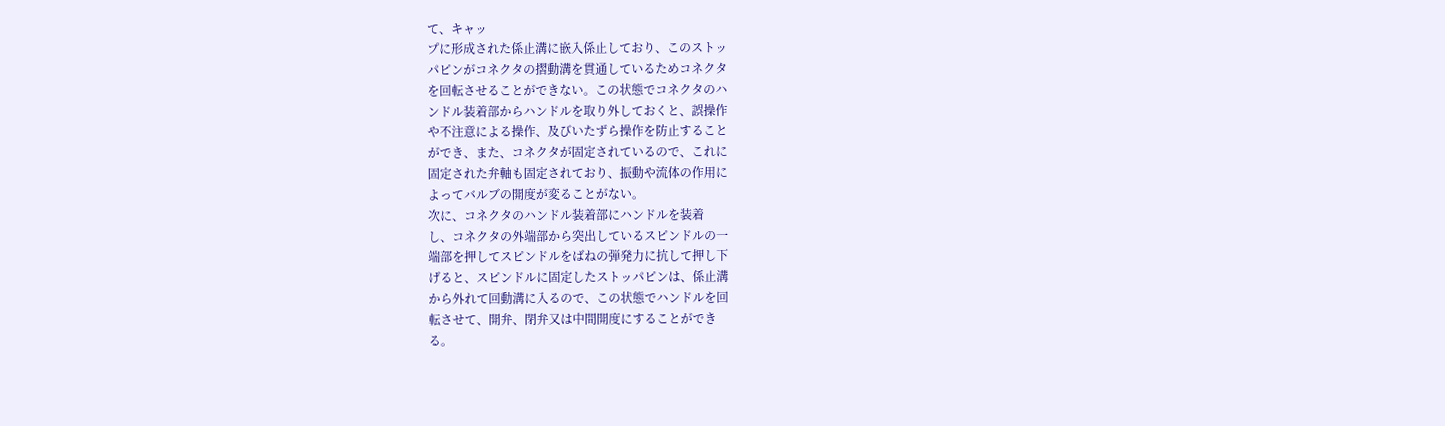て、キャッ
プに形成された係止溝に嵌入係止しており、このストッ
パピンがコネクタの摺動溝を貫通しているためコネクタ
を回転させることができない。この状態でコネクタのハ
ンドル装着部からハンドルを取り外しておくと、誤操作
や不注意による操作、及びいたずら操作を防止すること
ができ、また、コネクタが固定されているので、これに
固定された弁軸も固定されており、振動や流体の作用に
よってバルブの開度が変ることがない。
次に、コネクタのハンドル装着部にハンドルを装着
し、コネクタの外端部から突出しているスピンドルの一
端部を押してスピンドルをばねの弾発力に抗して押し下
げると、スピンドルに固定したストッパピンは、係止溝
から外れて回動溝に入るので、この状態でハンドルを回
転させて、開弁、閉弁又は中間開度にすることができ
る。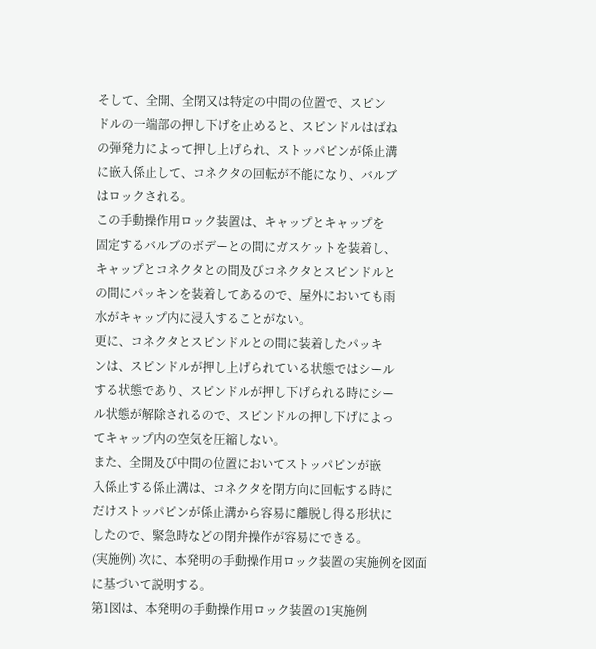そして、全開、全閉又は特定の中間の位置で、スピン
ドルの一端部の押し下げを止めると、スピンドルはばね
の弾発力によって押し上げられ、ストッパピンが係止溝
に嵌入係止して、コネクタの回転が不能になり、バルブ
はロックされる。
この手動操作用ロック装置は、キャップとキャップを
固定するバルブのボデーとの間にガスケットを装着し、
キャップとコネクタとの間及びコネクタとスピンドルと
の間にパッキンを装着してあるので、屋外においても雨
水がキャップ内に浸入することがない。
更に、コネクタとスピンドルとの間に装着したパッキ
ンは、スピンドルが押し上げられている状態ではシール
する状態であり、スピンドルが押し下げられる時にシー
ル状態が解除されるので、スピンドルの押し下げによっ
てキャップ内の空気を圧縮しない。
また、全開及び中間の位置においてストッパピンが嵌
入係止する係止溝は、コネクタを閉方向に回転する時に
だけストッパピンが係止溝から容易に離脱し得る形状に
したので、緊急時などの閉弁操作が容易にできる。
(実施例) 次に、本発明の手動操作用ロック装置の実施例を図面
に基づいて説明する。
第1図は、本発明の手動操作用ロック装置の1実施例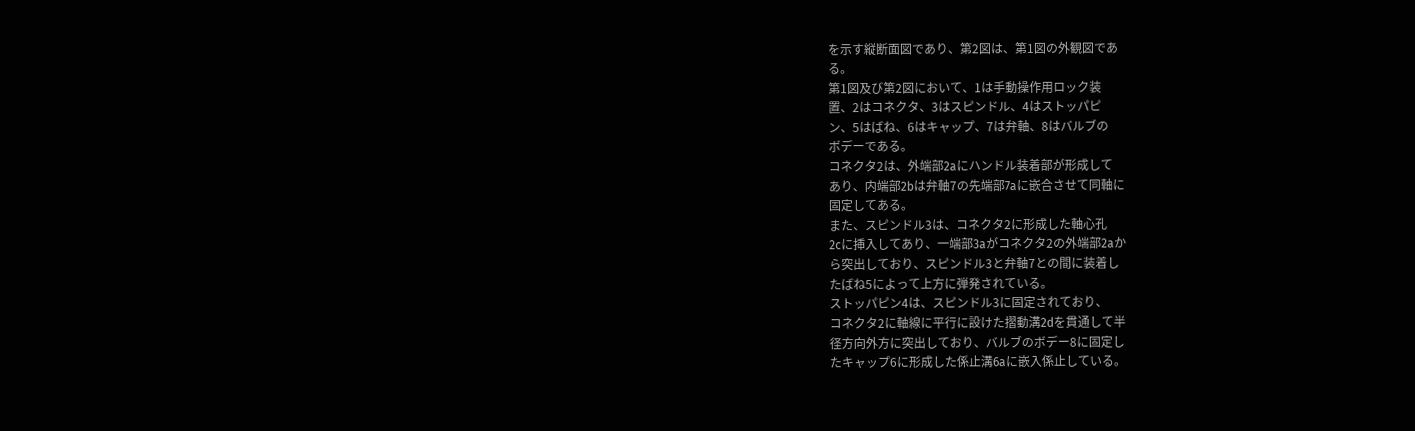を示す縦断面図であり、第2図は、第1図の外観図であ
る。
第1図及び第2図において、1は手動操作用ロック装
置、2はコネクタ、3はスピンドル、4はストッパピ
ン、5はばね、6はキャップ、7は弁軸、8はバルブの
ボデーである。
コネクタ2は、外端部2aにハンドル装着部が形成して
あり、内端部2bは弁軸7の先端部7aに嵌合させて同軸に
固定してある。
また、スピンドル3は、コネクタ2に形成した軸心孔
2cに挿入してあり、一端部3aがコネクタ2の外端部2aか
ら突出しており、スピンドル3と弁軸7との間に装着し
たばね5によって上方に弾発されている。
ストッパピン4は、スピンドル3に固定されており、
コネクタ2に軸線に平行に設けた摺動溝2dを貫通して半
径方向外方に突出しており、バルブのボデー8に固定し
たキャップ6に形成した係止溝6aに嵌入係止している。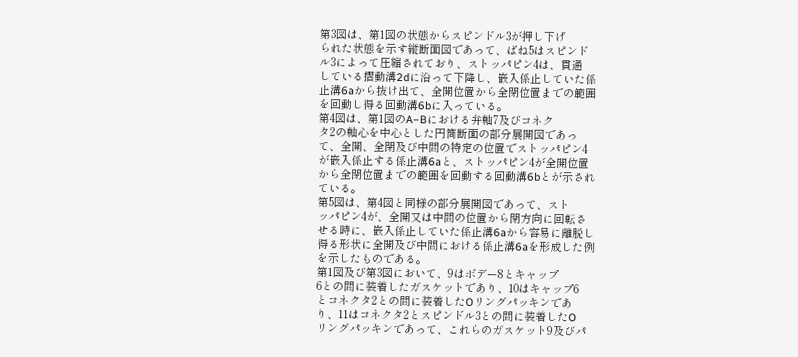第3図は、第1図の状態からスピンドル3が押し下げ
られた状態を示す縦断面図であって、ばね5はスピンド
ル3によって圧縮されており、ストッパピン4は、貫通
している摺動溝2dに沿って下降し、嵌入係止していた係
止溝6aから抜け出て、全開位置から全閉位置までの範囲
を回動し得る回動溝6bに入っている。
第4図は、第1図のA−Bにおける弁軸7及びコネク
タ2の軸心を中心とした円筒断面の部分展開図であっ
て、全開、全閉及び中間の特定の位置でストッパピン4
が嵌入係止する係止溝6aと、ストッパピン4が全開位置
から全閉位置までの範囲を回動する回動溝6bとが示され
ている。
第5図は、第4図と同様の部分展開図であって、スト
ッパピン4が、全開又は中間の位置から閉方向に回転さ
せる時に、嵌入係止していた係止溝6aから容易に離脱し
得る形状に全開及び中間における係止溝6aを形成した例
を示したものである。
第1図及び第3図において、9はボデー8とキャップ
6との間に装着したガスケットであり、10はキャップ6
とコネクタ2との間に装着したOリングパッキンであ
り、11はコネクタ2とスピンドル3との間に装着したO
リングパッキンであって、これらのガスケット9及びパ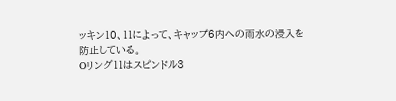ッキン10、11によって、キャップ6内への雨水の浸入を
防止している。
Oリング11はスピンドル3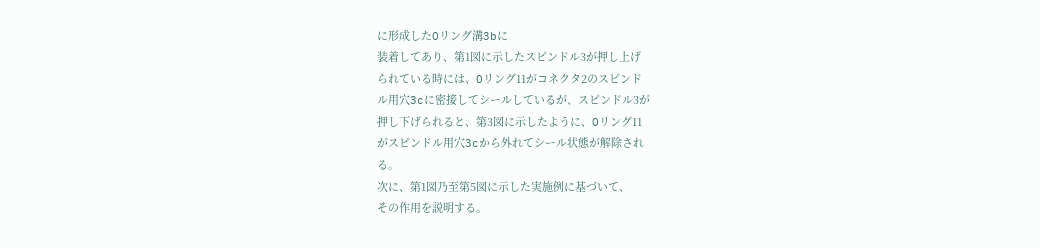に形成したOリング溝3bに
装着してあり、第1図に示したスピンドル3が押し上げ
られている時には、Oリング11がコネクタ2のスピンド
ル用穴3cに密接してシールしているが、スピンドル3が
押し下げられると、第3図に示したように、Oリング11
がスピンドル用穴3cから外れてシール状態が解除され
る。
次に、第1図乃至第5図に示した実施例に基づいて、
その作用を説明する。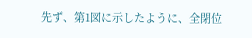先ず、第1図に示したように、全閉位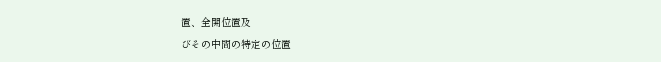置、全開位置及
びその中間の特定の位置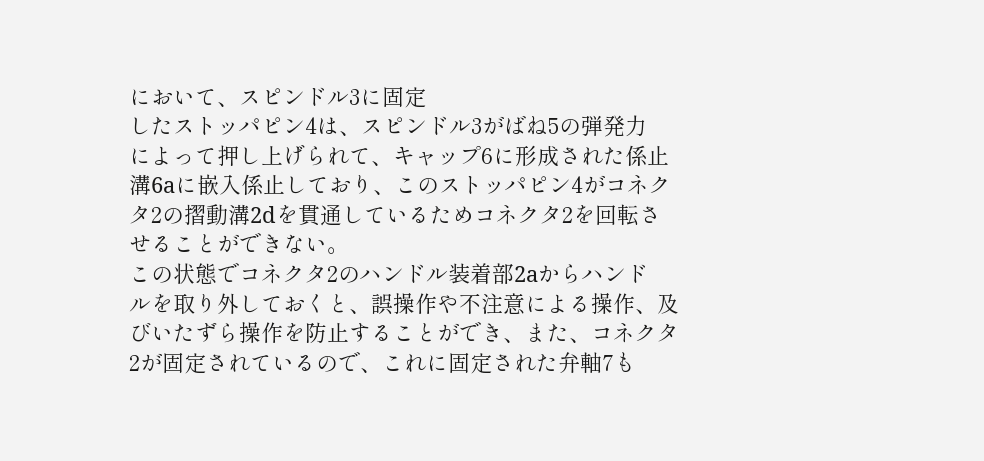において、スピンドル3に固定
したストッパピン4は、スピンドル3がばね5の弾発力
によって押し上げられて、キャップ6に形成された係止
溝6aに嵌入係止しており、このストッパピン4がコネク
タ2の摺動溝2dを貫通しているためコネクタ2を回転さ
せることができない。
この状態でコネクタ2のハンドル装着部2aからハンド
ルを取り外しておくと、誤操作や不注意による操作、及
びいたずら操作を防止することができ、また、コネクタ
2が固定されているので、これに固定された弁軸7も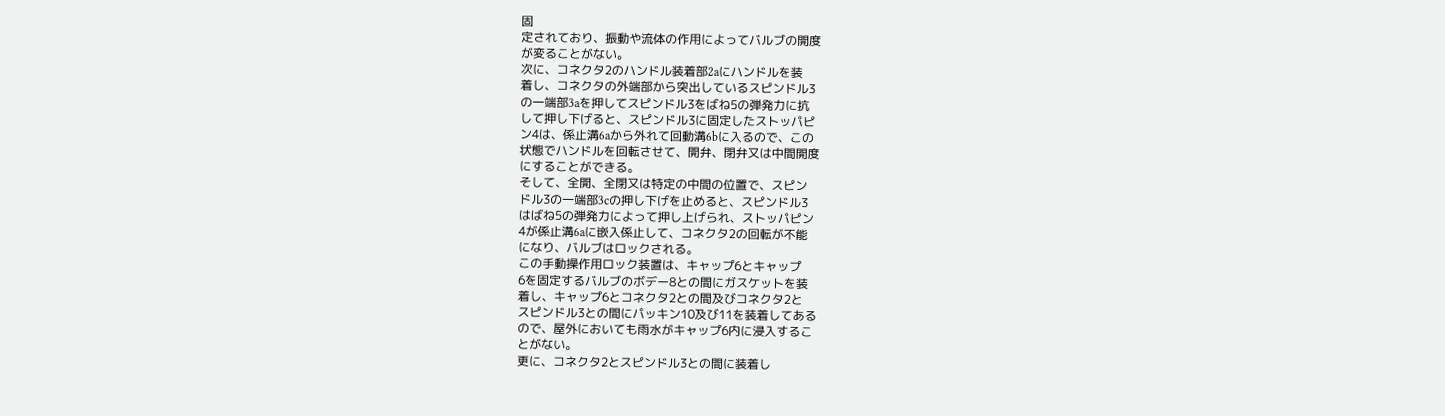固
定されており、振動や流体の作用によってバルブの開度
が変ることがない。
次に、コネクタ2のハンドル装着部2aにハンドルを装
着し、コネクタの外端部から突出しているスピンドル3
の一端部3aを押してスピンドル3をばね5の弾発力に抗
して押し下げると、スピンドル3に固定したストッパピ
ン4は、係止溝6aから外れて回動溝6bに入るので、この
状態でハンドルを回転させて、開弁、閉弁又は中間開度
にすることができる。
そして、全開、全閉又は特定の中間の位置で、スピン
ドル3の一端部3cの押し下げを止めると、スピンドル3
はばね5の弾発力によって押し上げられ、ストッパピン
4が係止溝6aに嵌入係止して、コネクタ2の回転が不能
になり、バルブはロックされる。
この手動操作用ロック装置は、キャップ6とキャップ
6を固定するバルブのボデー8との間にガスケットを装
着し、キャップ6とコネクタ2との間及びコネクタ2と
スピンドル3との間にパッキン10及び11を装着してある
ので、屋外においても雨水がキャップ6内に浸入するこ
とがない。
更に、コネクタ2とスピンドル3との間に装着し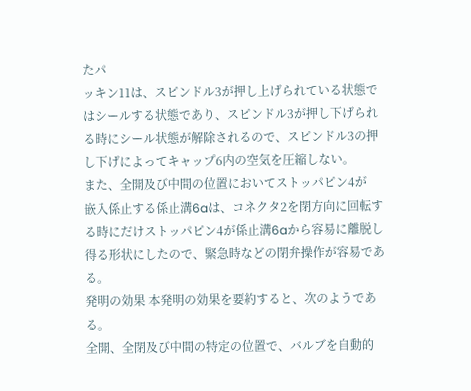たパ
ッキン11は、スピンドル3が押し上げられている状態で
はシールする状態であり、スピンドル3が押し下げられ
る時にシール状態が解除されるので、スピンドル3の押
し下げによってキャップ6内の空気を圧縮しない。
また、全開及び中間の位置においてストッパピン4が
嵌入係止する係止溝6aは、コネクタ2を閉方向に回転す
る時にだけストッパピン4が係止溝6aから容易に離脱し
得る形状にしたので、緊急時などの閉弁操作が容易であ
る。
発明の効果 本発明の効果を要約すると、次のようである。
全開、全閉及び中間の特定の位置で、バルブを自動的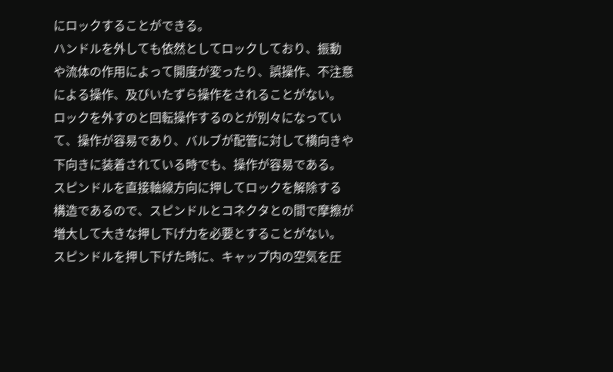にロックすることができる。
ハンドルを外しても依然としてロックしており、振動
や流体の作用によって開度が変ったり、誤操作、不注意
による操作、及びいたずら操作をされることがない。
ロックを外すのと回転操作するのとが別々になってい
て、操作が容易であり、バルブが配管に対して横向きや
下向きに装着されている時でも、操作が容易である。
スピンドルを直接軸線方向に押してロックを解除する
構造であるので、スピンドルとコネクタとの間で摩擦が
増大して大きな押し下げ力を必要とすることがない。
スピンドルを押し下げた時に、キャップ内の空気を圧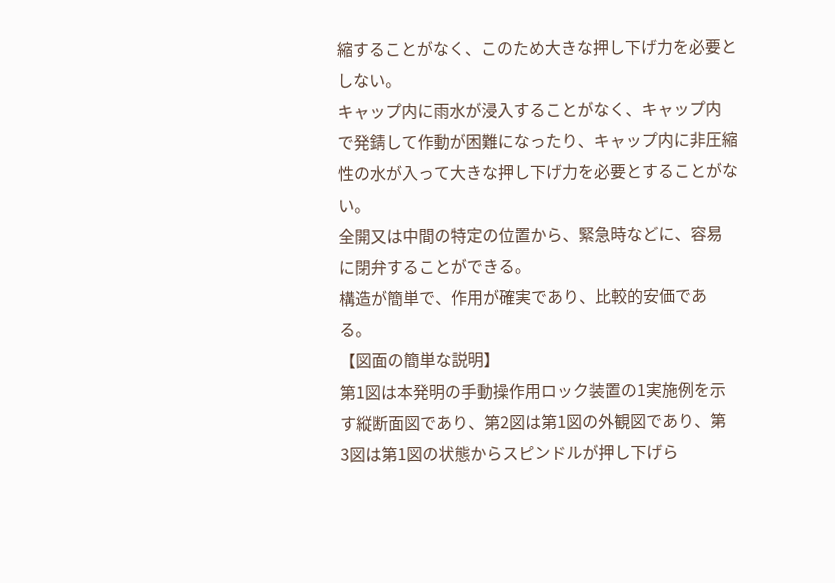縮することがなく、このため大きな押し下げ力を必要と
しない。
キャップ内に雨水が浸入することがなく、キャップ内
で発錆して作動が困難になったり、キャップ内に非圧縮
性の水が入って大きな押し下げ力を必要とすることがな
い。
全開又は中間の特定の位置から、緊急時などに、容易
に閉弁することができる。
構造が簡単で、作用が確実であり、比較的安価であ
る。
【図面の簡単な説明】
第1図は本発明の手動操作用ロック装置の1実施例を示
す縦断面図であり、第2図は第1図の外観図であり、第
3図は第1図の状態からスピンドルが押し下げら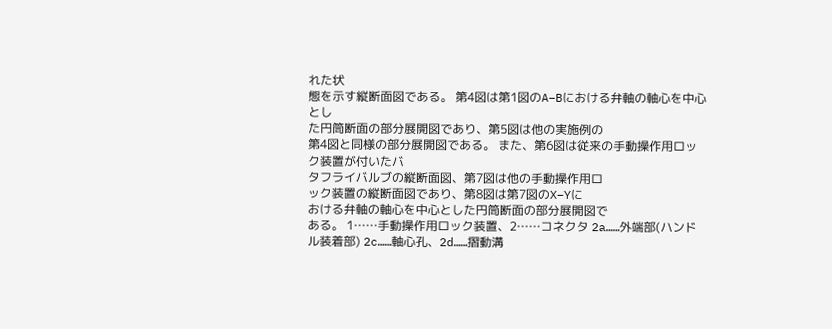れた状
態を示す縦断面図である。 第4図は第1図のA−Bにおける弁軸の軸心を中心とし
た円筒断面の部分展開図であり、第5図は他の実施例の
第4図と同様の部分展開図である。 また、第6図は従来の手動操作用ロック装置が付いたバ
タフライバルブの縦断面図、第7図は他の手動操作用ロ
ック装置の縦断面図であり、第8図は第7図のX−Yに
おける弁軸の軸心を中心とした円筒断面の部分展開図で
ある。 1……手動操作用ロック装置、2……コネクタ 2a……外端部(ハンドル装着部) 2c……軸心孔、2d……摺動溝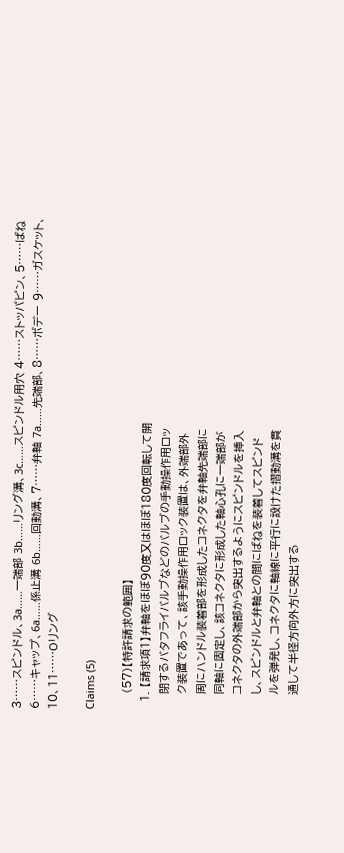3……スピンドル、3a……一端部 3b……リング溝、3c……スピンドル用穴 4……ストッパピン、5……ばね 6……キャップ、6a……係止溝 6b……回動溝、7……弁軸 7a……先端部、8……ボデー 9……ガスケット、10、11……Oリング

Claims (5)

    (57)【特許請求の範囲】
  1. 【請求項1】弁軸をほぼ90度又はほぼ180度回転して開
    閉するバタフライバルブなどのバルブの手動操作用ロッ
    ク装置であって、該手動操作用ロック装置は、外端部外
    周にハンドル装着部を形成したコネクタを弁軸先端部に
    同軸に固定し、該コネクタに形成した軸心孔に一端部が
    コネクタの外端部から突出するようにスピンドルを挿入
    し、スピンドルと弁軸との間にばねを装着してスピンド
    ルを弾発し、コネクタに軸線に平行に設けた摺動溝を貫
    通して半径方向外方に突出する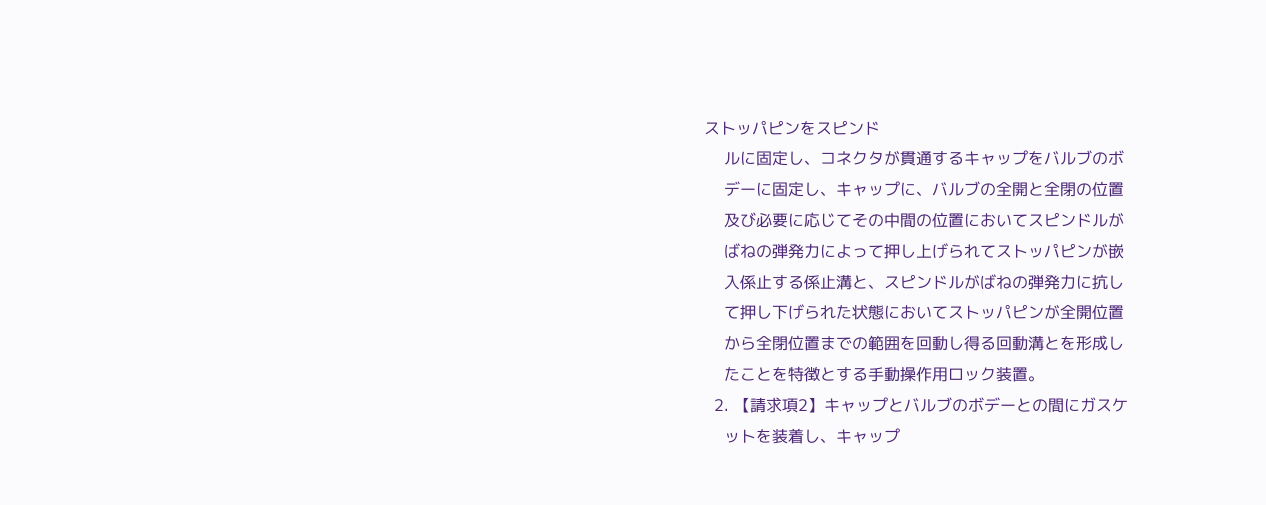ストッパピンをスピンド
    ルに固定し、コネクタが貫通するキャップをバルブのボ
    デーに固定し、キャップに、バルブの全開と全閉の位置
    及び必要に応じてその中間の位置においてスピンドルが
    ばねの弾発力によって押し上げられてストッパピンが嵌
    入係止する係止溝と、スピンドルがばねの弾発力に抗し
    て押し下げられた状態においてストッパピンが全開位置
    から全閉位置までの範囲を回動し得る回動溝とを形成し
    たことを特徴とする手動操作用ロック装置。
  2. 【請求項2】キャップとバルブのボデーとの間にガスケ
    ットを装着し、キャップ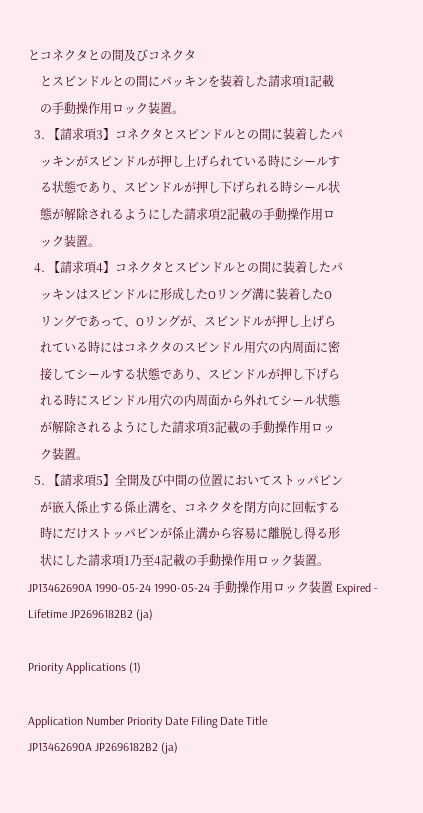とコネクタとの間及びコネクタ
    とスピンドルとの間にパッキンを装着した請求項1記載
    の手動操作用ロック装置。
  3. 【請求項3】コネクタとスピンドルとの間に装着したパ
    ッキンがスピンドルが押し上げられている時にシールす
    る状態であり、スピンドルが押し下げられる時シール状
    態が解除されるようにした請求項2記載の手動操作用ロ
    ック装置。
  4. 【請求項4】コネクタとスピンドルとの間に装着したパ
    ッキンはスピンドルに形成したOリング溝に装着したO
    リングであって、Oリングが、スピンドルが押し上げら
    れている時にはコネクタのスピンドル用穴の内周面に密
    接してシールする状態であり、スピンドルが押し下げら
    れる時にスピンドル用穴の内周面から外れてシール状態
    が解除されるようにした請求項3記載の手動操作用ロッ
    ク装置。
  5. 【請求項5】全開及び中間の位置においてストッパピン
    が嵌入係止する係止溝を、コネクタを閉方向に回転する
    時にだけストッパピンが係止溝から容易に離脱し得る形
    状にした請求項1乃至4記載の手動操作用ロック装置。
JP13462690A 1990-05-24 1990-05-24 手動操作用ロック装置 Expired - Lifetime JP2696182B2 (ja)

Priority Applications (1)

Application Number Priority Date Filing Date Title
JP13462690A JP2696182B2 (ja)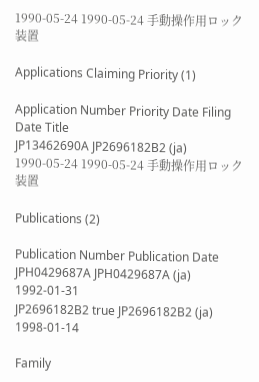1990-05-24 1990-05-24 手動操作用ロック装置

Applications Claiming Priority (1)

Application Number Priority Date Filing Date Title
JP13462690A JP2696182B2 (ja) 1990-05-24 1990-05-24 手動操作用ロック装置

Publications (2)

Publication Number Publication Date
JPH0429687A JPH0429687A (ja) 1992-01-31
JP2696182B2 true JP2696182B2 (ja) 1998-01-14

Family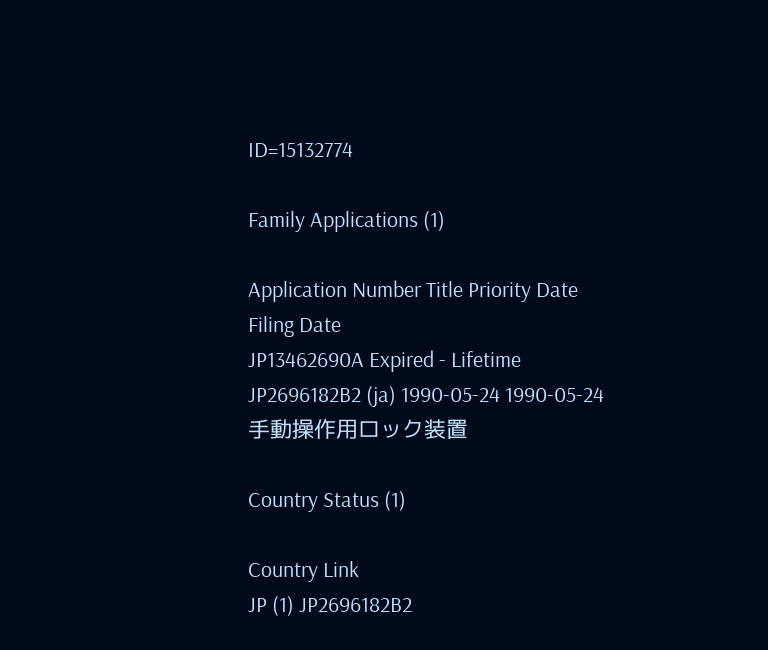ID=15132774

Family Applications (1)

Application Number Title Priority Date Filing Date
JP13462690A Expired - Lifetime JP2696182B2 (ja) 1990-05-24 1990-05-24 手動操作用ロック装置

Country Status (1)

Country Link
JP (1) JP2696182B2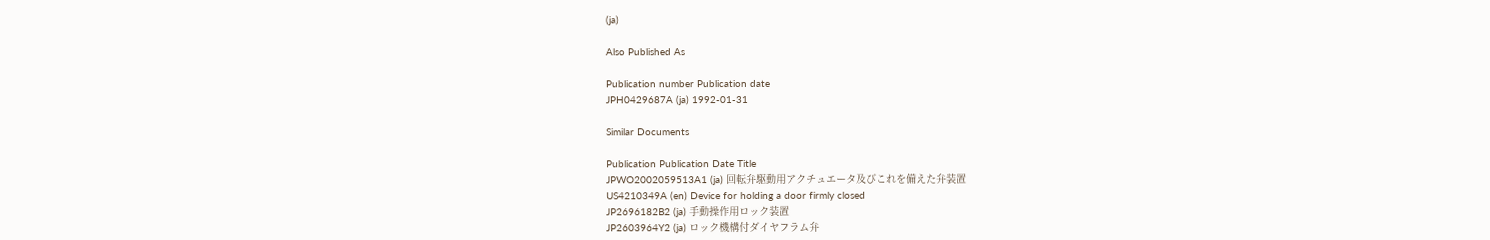(ja)

Also Published As

Publication number Publication date
JPH0429687A (ja) 1992-01-31

Similar Documents

Publication Publication Date Title
JPWO2002059513A1 (ja) 回転弁駆動用アクチュエータ及びこれを備えた弁装置
US4210349A (en) Device for holding a door firmly closed
JP2696182B2 (ja) 手動操作用ロック装置
JP2603964Y2 (ja) ロック機構付ダイヤフラム弁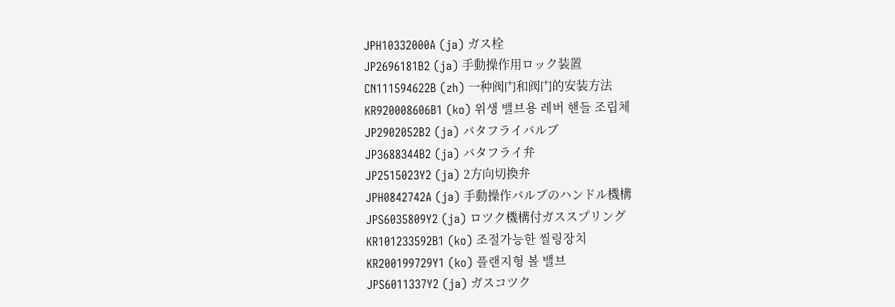JPH10332000A (ja) ガス栓
JP2696181B2 (ja) 手動操作用ロック装置
CN111594622B (zh) 一种阀门和阀门的安装方法
KR920008606B1 (ko) 위생 밸브용 레버 핸들 조립체
JP2902052B2 (ja) バタフライバルブ
JP3688344B2 (ja) バタフライ弁
JP2515023Y2 (ja) 2方向切換弁
JPH0842742A (ja) 手動操作バルブのハンドル機構
JPS6035809Y2 (ja) ロツク機構付ガススプリング
KR101233592B1 (ko) 조절가능한 씰링장치
KR200199729Y1 (ko) 플랜지형 볼 밸브
JPS6011337Y2 (ja) ガスコツク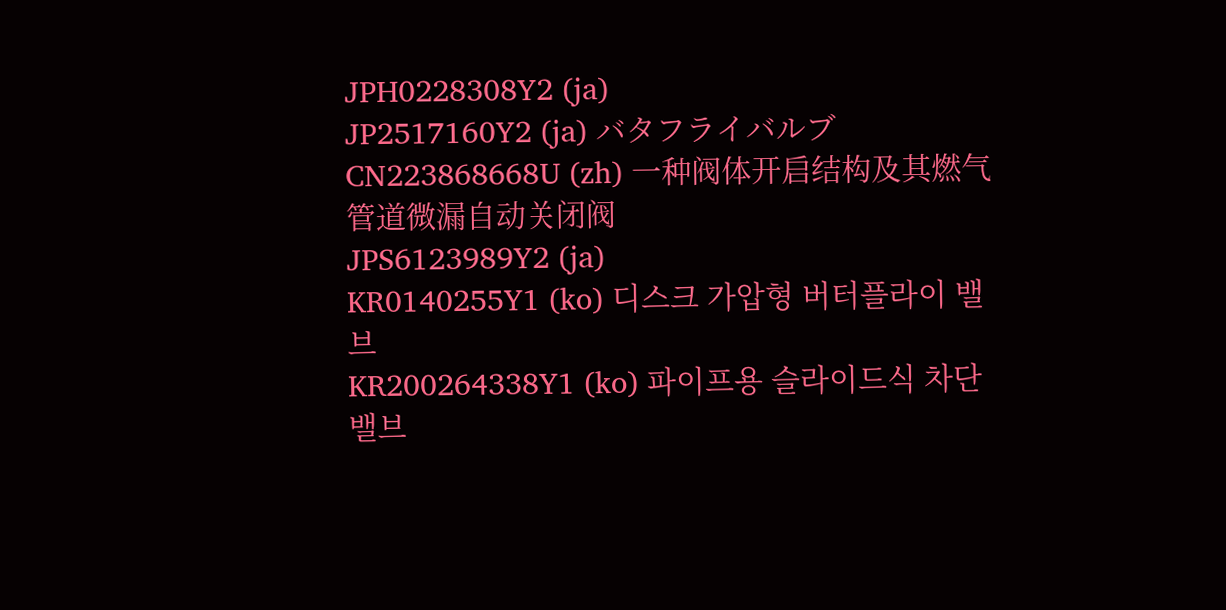JPH0228308Y2 (ja)
JP2517160Y2 (ja) バタフライバルブ
CN223868668U (zh) 一种阀体开启结构及其燃气管道微漏自动关闭阀
JPS6123989Y2 (ja)
KR0140255Y1 (ko) 디스크 가압형 버터플라이 밸브
KR200264338Y1 (ko) 파이프용 슬라이드식 차단밸브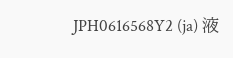JPH0616568Y2 (ja) 液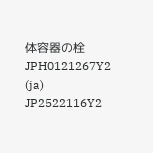体容器の栓
JPH0121267Y2 (ja)
JP2522116Y2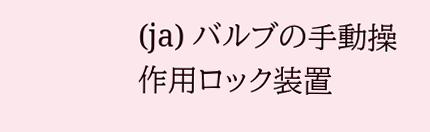(ja) バルブの手動操作用ロック装置